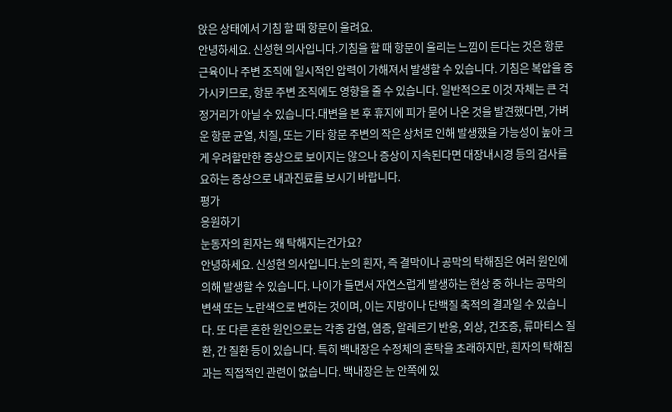앉은 상태에서 기침 할 때 항문이 울려요.
안녕하세요. 신성현 의사입니다.기침을 할 때 항문이 울리는 느낌이 든다는 것은 항문 근육이나 주변 조직에 일시적인 압력이 가해져서 발생할 수 있습니다. 기침은 복압을 증가시키므로, 항문 주변 조직에도 영향을 줄 수 있습니다. 일반적으로 이것 자체는 큰 걱정거리가 아닐 수 있습니다.대변을 본 후 휴지에 피가 묻어 나온 것을 발견했다면, 가벼운 항문 균열, 치질, 또는 기타 항문 주변의 작은 상처로 인해 발생했을 가능성이 높아 크게 우려할만한 증상으로 보이지는 않으나 증상이 지속된다면 대장내시경 등의 검사를 요하는 증상으로 내과진료를 보시기 바랍니다.
평가
응원하기
눈동자의 흰자는 왜 탁해지는건가요?
안녕하세요. 신성현 의사입니다.눈의 흰자, 즉 결막이나 공막의 탁해짐은 여러 원인에 의해 발생할 수 있습니다. 나이가 들면서 자연스럽게 발생하는 현상 중 하나는 공막의 변색 또는 노란색으로 변하는 것이며, 이는 지방이나 단백질 축적의 결과일 수 있습니다. 또 다른 흔한 원인으로는 각종 감염, 염증, 알레르기 반응, 외상, 건조증, 류마티스 질환, 간 질환 등이 있습니다. 특히 백내장은 수정체의 혼탁을 초래하지만, 흰자의 탁해짐과는 직접적인 관련이 없습니다. 백내장은 눈 안쪽에 있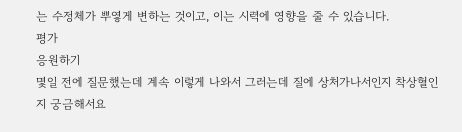는 수정체가 뿌옇게 변하는 것이고, 이는 시력에 영향을 줄 수 있습니다.
평가
응원하기
몇일 전에 질문했는데 계속 이렇게 나와서 그러는데 질에 상처가나서인지 착상혈인지 궁금해서요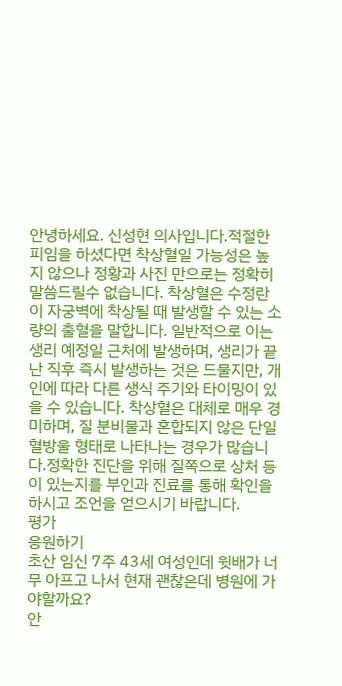안녕하세요. 신성현 의사입니다.적절한 피임을 하셨다면 착상혈일 가능성은 높지 않으나 정황과 사진 만으로는 정확히 말씀드릴수 없습니다. 착상혈은 수정란이 자궁벽에 착상될 때 발생할 수 있는 소량의 출혈을 말합니다. 일반적으로 이는 생리 예정일 근처에 발생하며, 생리가 끝난 직후 즉시 발생하는 것은 드물지만, 개인에 따라 다른 생식 주기와 타이밍이 있을 수 있습니다. 착상혈은 대체로 매우 경미하며, 질 분비물과 혼합되지 않은 단일 혈방울 형태로 나타나는 경우가 많습니다.정확한 진단을 위해 질쪽으로 상처 등이 있는지를 부인과 진료를 통해 확인을 하시고 조언을 얻으시기 바랍니다.
평가
응원하기
초산 임신 7주 43세 여성인데 윗배가 너무 아프고 나서 현재 괜찮은데 병원에 가야할까요?
안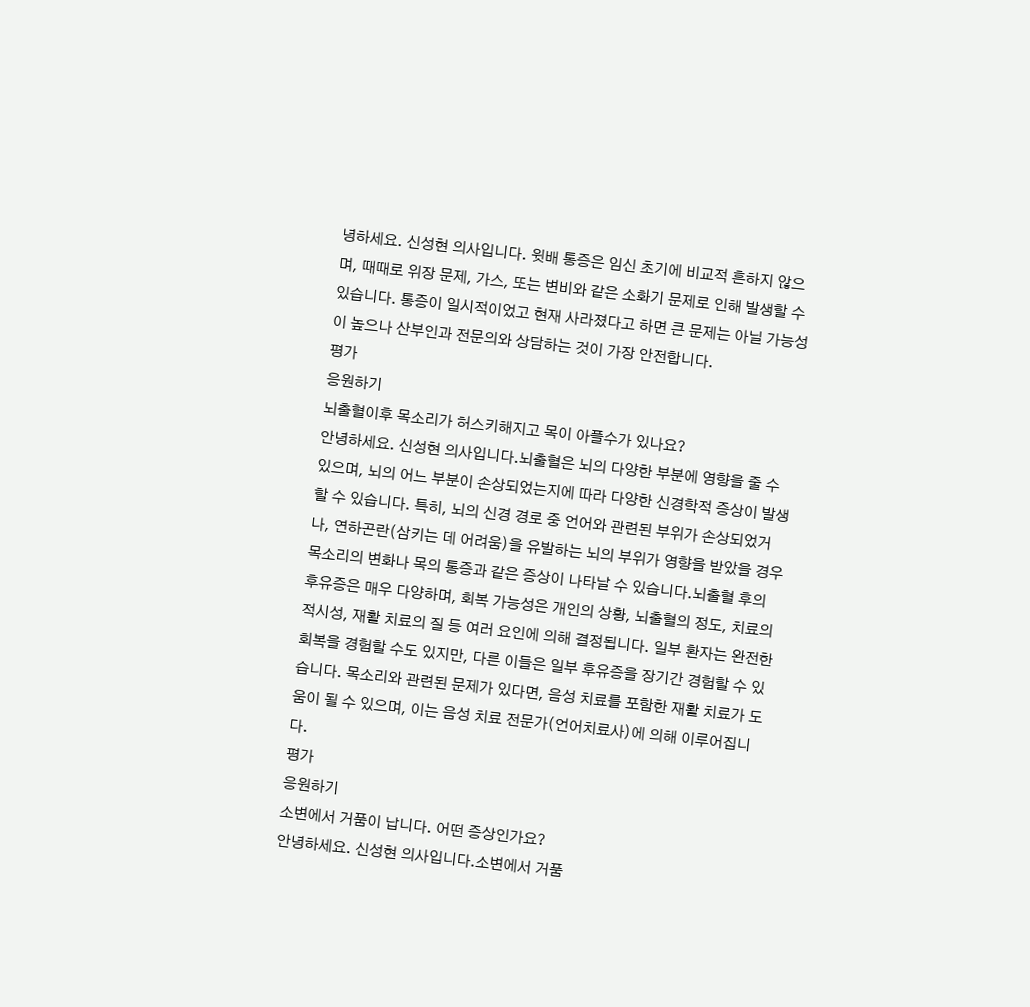녕하세요. 신성현 의사입니다. 윗배 통증은 임신 초기에 비교적 흔하지 않으며, 때때로 위장 문제, 가스, 또는 변비와 같은 소화기 문제로 인해 발생할 수 있습니다. 통증이 일시적이었고 현재 사라졌다고 하면 큰 문제는 아닐 가능성이 높으나 산부인과 전문의와 상담하는 것이 가장 안전합니다.
평가
응원하기
뇌출혈이후 목소리가 허스키해지고 목이 아플수가 있나요?
안녕하세요. 신성현 의사입니다.뇌출혈은 뇌의 다양한 부분에 영향을 줄 수 있으며, 뇌의 어느 부분이 손상되었는지에 따라 다양한 신경학적 증상이 발생할 수 있습니다. 특히, 뇌의 신경 경로 중 언어와 관련된 부위가 손상되었거나, 연하곤란(삼키는 데 어려움)을 유발하는 뇌의 부위가 영향을 받았을 경우 목소리의 변화나 목의 통증과 같은 증상이 나타날 수 있습니다.뇌출혈 후의 후유증은 매우 다양하며, 회복 가능성은 개인의 상황, 뇌출혈의 정도, 치료의 적시성, 재활 치료의 질 등 여러 요인에 의해 결정됩니다. 일부 환자는 완전한 회복을 경험할 수도 있지만, 다른 이들은 일부 후유증을 장기간 경험할 수 있습니다. 목소리와 관련된 문제가 있다면, 음성 치료를 포함한 재활 치료가 도움이 될 수 있으며, 이는 음성 치료 전문가(언어치료사)에 의해 이루어집니다.
평가
응원하기
소변에서 거품이 납니다. 어떤 증상인가요?
안녕하세요. 신성현 의사입니다.소변에서 거품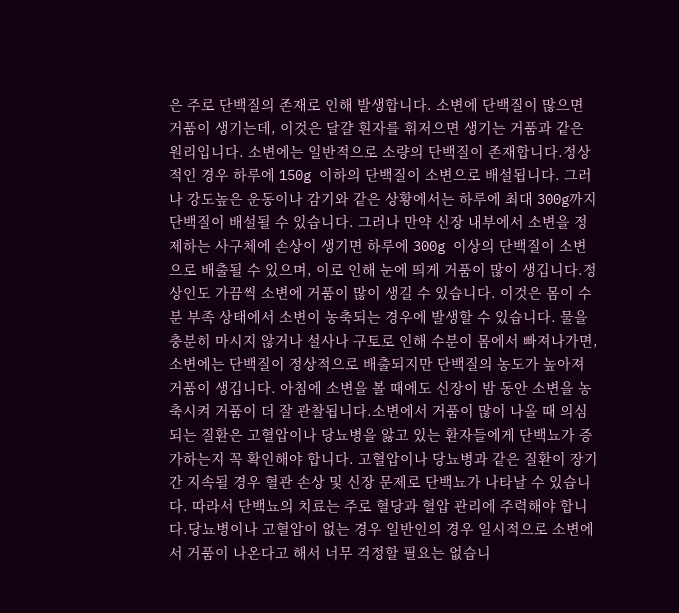은 주로 단백질의 존재로 인해 발생합니다. 소변에 단백질이 많으면 거품이 생기는데, 이것은 달걀 흰자를 휘저으면 생기는 거품과 같은 원리입니다. 소변에는 일반적으로 소량의 단백질이 존재합니다.정상적인 경우 하루에 150g 이하의 단백질이 소변으로 배설됩니다. 그러나 강도높은 운동이나 감기와 같은 상황에서는 하루에 최대 300g까지 단백질이 배설될 수 있습니다. 그러나 만약 신장 내부에서 소변을 정제하는 사구체에 손상이 생기면 하루에 300g 이상의 단백질이 소변으로 배출될 수 있으며, 이로 인해 눈에 띄게 거품이 많이 생깁니다.정상인도 가끔씩 소변에 거품이 많이 생길 수 있습니다. 이것은 몸이 수분 부족 상태에서 소변이 농축되는 경우에 발생할 수 있습니다. 물을 충분히 마시지 않거나 설사나 구토로 인해 수분이 몸에서 빠져나가면, 소변에는 단백질이 정상적으로 배출되지만 단백질의 농도가 높아져 거품이 생깁니다. 아침에 소변을 볼 때에도 신장이 밤 동안 소변을 농축시켜 거품이 더 잘 관찰됩니다.소변에서 거품이 많이 나올 때 의심되는 질환은 고혈압이나 당뇨병을 앓고 있는 환자들에게 단백뇨가 증가하는지 꼭 확인해야 합니다. 고혈압이나 당뇨병과 같은 질환이 장기간 지속될 경우 혈관 손상 및 신장 문제로 단백뇨가 나타날 수 있습니다. 따라서 단백뇨의 치료는 주로 혈당과 혈압 관리에 주력해야 합니다.당뇨병이나 고혈압이 없는 경우 일반인의 경우 일시적으로 소변에서 거품이 나온다고 해서 너무 걱정할 필요는 없습니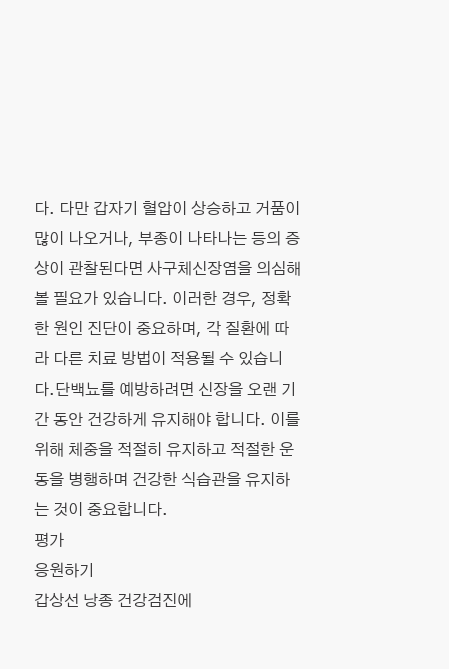다. 다만 갑자기 혈압이 상승하고 거품이 많이 나오거나, 부종이 나타나는 등의 증상이 관찰된다면 사구체신장염을 의심해볼 필요가 있습니다. 이러한 경우, 정확한 원인 진단이 중요하며, 각 질환에 따라 다른 치료 방법이 적용될 수 있습니다.단백뇨를 예방하려면 신장을 오랜 기간 동안 건강하게 유지해야 합니다. 이를 위해 체중을 적절히 유지하고 적절한 운동을 병행하며 건강한 식습관을 유지하는 것이 중요합니다.
평가
응원하기
갑상선 낭종 건강검진에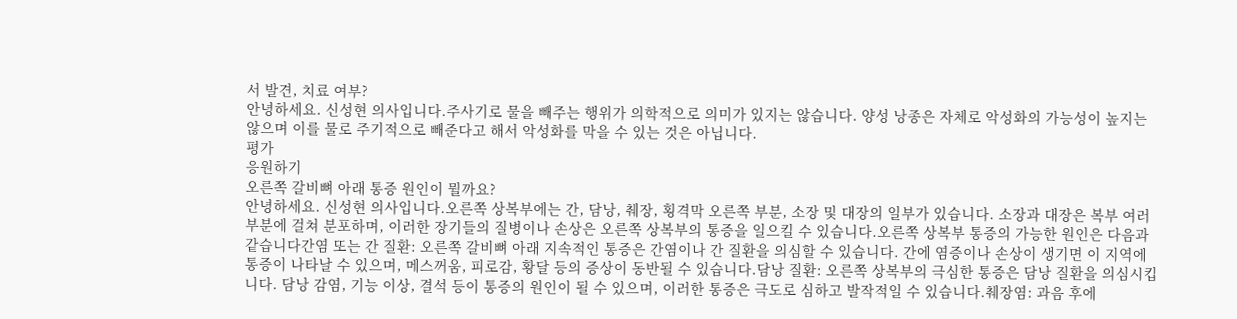서 발견, 치료 여부?
안녕하세요. 신성현 의사입니다.주사기로 물을 빼주는 행위가 의학적으로 의미가 있지는 않습니다. 양성 낭종은 자체로 악성화의 가능성이 높지는 않으며 이를 물로 주기적으로 빼준다고 해서 악성화를 막을 수 있는 것은 아닙니다.
평가
응원하기
오른쪽 갈비뼈 아래 통증 원인이 뭘까요?
안녕하세요. 신성현 의사입니다.오른쪽 상복부에는 간, 담낭, 췌장, 횡격막 오른쪽 부분, 소장 및 대장의 일부가 있습니다. 소장과 대장은 복부 여러 부분에 걸쳐 분포하며, 이러한 장기들의 질병이나 손상은 오른쪽 상복부의 통증을 일으킬 수 있습니다.오른쪽 상복부 통증의 가능한 원인은 다음과 같습니다간염 또는 간 질환: 오른쪽 갈비뼈 아래 지속적인 통증은 간염이나 간 질환을 의심할 수 있습니다. 간에 염증이나 손상이 생기면 이 지역에 통증이 나타날 수 있으며, 메스꺼움, 피로감, 황달 등의 증상이 동반될 수 있습니다.담낭 질환: 오른쪽 상복부의 극심한 통증은 담낭 질환을 의심시킵니다. 담낭 감염, 기능 이상, 결석 등이 통증의 원인이 될 수 있으며, 이러한 통증은 극도로 심하고 발작적일 수 있습니다.췌장염: 과음 후에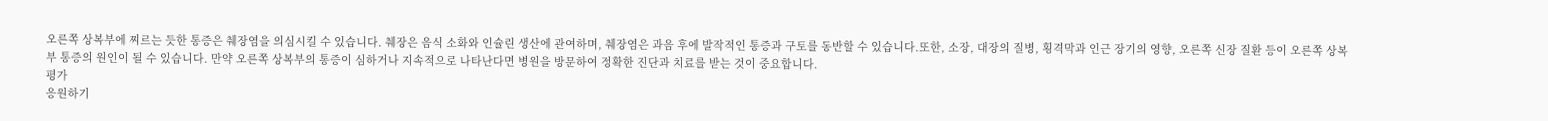오른쪽 상복부에 찌르는 듯한 통증은 췌장염을 의심시킬 수 있습니다. 췌장은 음식 소화와 인슐린 생산에 관여하며, 췌장염은 과음 후에 발작적인 통증과 구토를 동반할 수 있습니다.또한, 소장, 대장의 질병, 횡격막과 인근 장기의 영향, 오른쪽 신장 질환 등이 오른쪽 상복부 통증의 원인이 될 수 있습니다. 만약 오른쪽 상복부의 통증이 심하거나 지속적으로 나타난다면 병원을 방문하여 정확한 진단과 치료를 받는 것이 중요합니다.
평가
응원하기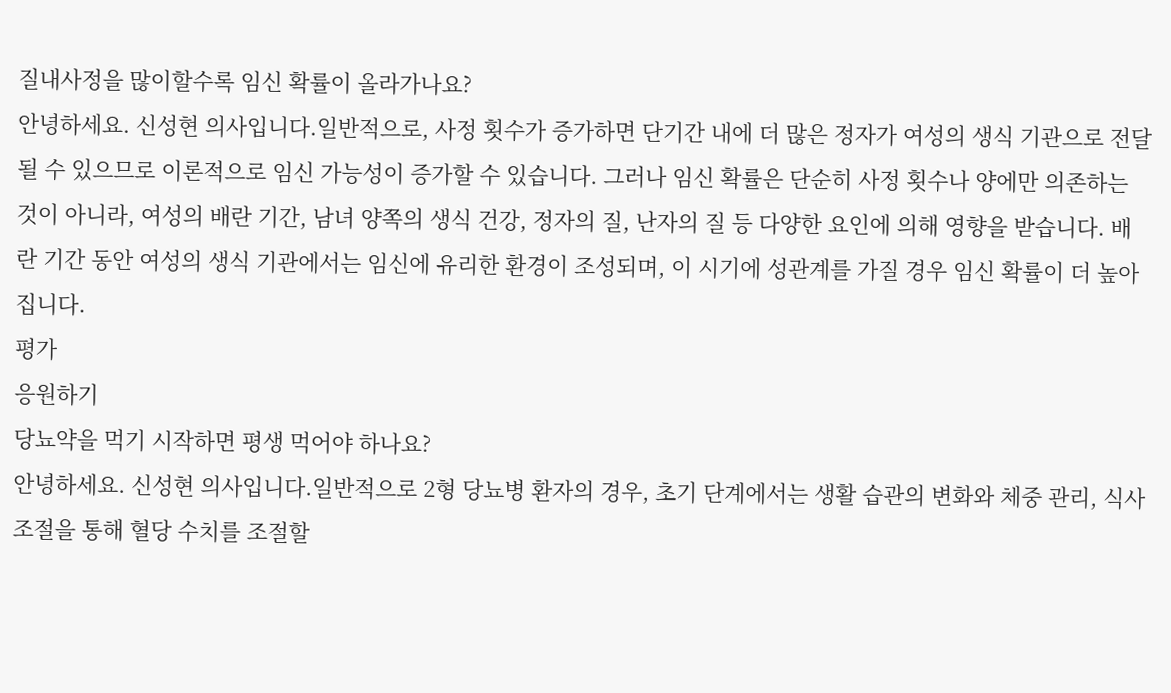질내사정을 많이할수록 임신 확률이 올라가나요?
안녕하세요. 신성현 의사입니다.일반적으로, 사정 횟수가 증가하면 단기간 내에 더 많은 정자가 여성의 생식 기관으로 전달될 수 있으므로 이론적으로 임신 가능성이 증가할 수 있습니다. 그러나 임신 확률은 단순히 사정 횟수나 양에만 의존하는 것이 아니라, 여성의 배란 기간, 남녀 양쪽의 생식 건강, 정자의 질, 난자의 질 등 다양한 요인에 의해 영향을 받습니다. 배란 기간 동안 여성의 생식 기관에서는 임신에 유리한 환경이 조성되며, 이 시기에 성관계를 가질 경우 임신 확률이 더 높아집니다.
평가
응원하기
당뇨약을 먹기 시작하면 평생 먹어야 하나요?
안녕하세요. 신성현 의사입니다.일반적으로 2형 당뇨병 환자의 경우, 초기 단계에서는 생활 습관의 변화와 체중 관리, 식사 조절을 통해 혈당 수치를 조절할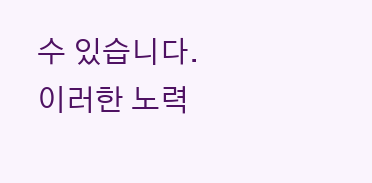수 있습니다. 이러한 노력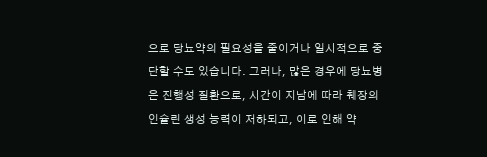으로 당뇨약의 필요성을 줄이거나 일시적으로 중단할 수도 있습니다. 그러나, 많은 경우에 당뇨병은 진행성 질환으로, 시간이 지남에 따라 췌장의 인슐린 생성 능력이 저하되고, 이로 인해 약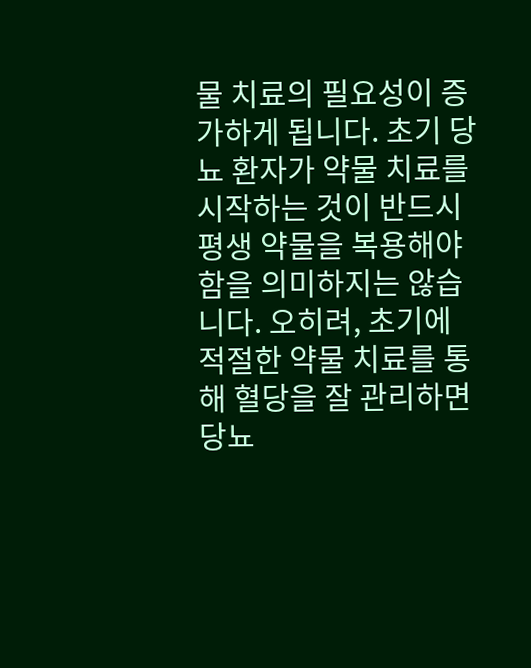물 치료의 필요성이 증가하게 됩니다. 초기 당뇨 환자가 약물 치료를 시작하는 것이 반드시 평생 약물을 복용해야 함을 의미하지는 않습니다. 오히려, 초기에 적절한 약물 치료를 통해 혈당을 잘 관리하면 당뇨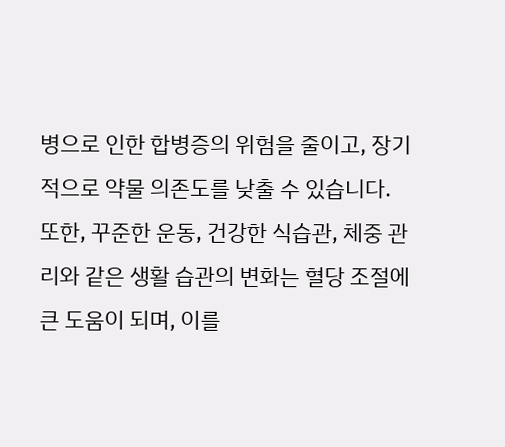병으로 인한 합병증의 위험을 줄이고, 장기적으로 약물 의존도를 낮출 수 있습니다. 또한, 꾸준한 운동, 건강한 식습관, 체중 관리와 같은 생활 습관의 변화는 혈당 조절에 큰 도움이 되며, 이를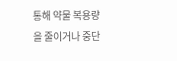통해 약물 복용량을 줄이거나 중단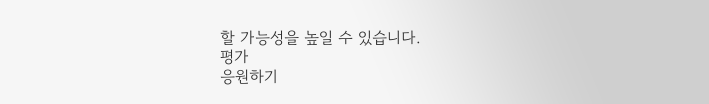할 가능성을 높일 수 있습니다.
평가
응원하기